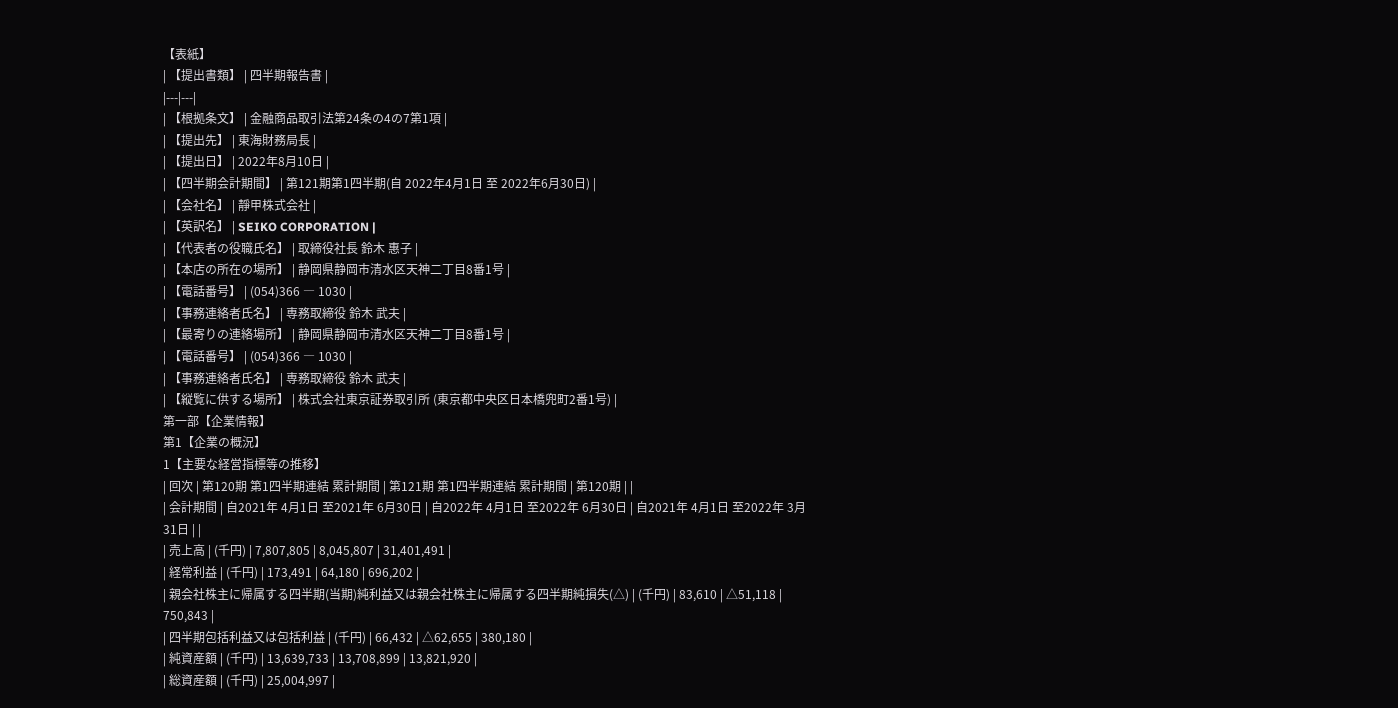【表紙】
| 【提出書類】 | 四半期報告書 |
|---|---|
| 【根拠条文】 | 金融商品取引法第24条の4の7第1項 |
| 【提出先】 | 東海財務局長 |
| 【提出日】 | 2022年8月10日 |
| 【四半期会計期間】 | 第121期第1四半期(自 2022年4月1日 至 2022年6月30日) |
| 【会社名】 | 靜甲株式会社 |
| 【英訳名】 | SEIKO CORPORATION |
| 【代表者の役職氏名】 | 取締役社長 鈴木 惠子 |
| 【本店の所在の場所】 | 静岡県静岡市清水区天神二丁目8番1号 |
| 【電話番号】 | (054)366 ― 1030 |
| 【事務連絡者氏名】 | 専務取締役 鈴木 武夫 |
| 【最寄りの連絡場所】 | 静岡県静岡市清水区天神二丁目8番1号 |
| 【電話番号】 | (054)366 ― 1030 |
| 【事務連絡者氏名】 | 専務取締役 鈴木 武夫 |
| 【縦覧に供する場所】 | 株式会社東京証券取引所 (東京都中央区日本橋兜町2番1号) |
第一部【企業情報】
第1【企業の概況】
1【主要な経営指標等の推移】
| 回次 | 第120期 第1四半期連結 累計期間 | 第121期 第1四半期連結 累計期間 | 第120期 | |
| 会計期間 | 自2021年 4月1日 至2021年 6月30日 | 自2022年 4月1日 至2022年 6月30日 | 自2021年 4月1日 至2022年 3月31日 | |
| 売上高 | (千円) | 7,807,805 | 8,045,807 | 31,401,491 |
| 経常利益 | (千円) | 173,491 | 64,180 | 696,202 |
| 親会社株主に帰属する四半期(当期)純利益又は親会社株主に帰属する四半期純損失(△) | (千円) | 83,610 | △51,118 | 750,843 |
| 四半期包括利益又は包括利益 | (千円) | 66,432 | △62,655 | 380,180 |
| 純資産額 | (千円) | 13,639,733 | 13,708,899 | 13,821,920 |
| 総資産額 | (千円) | 25,004,997 |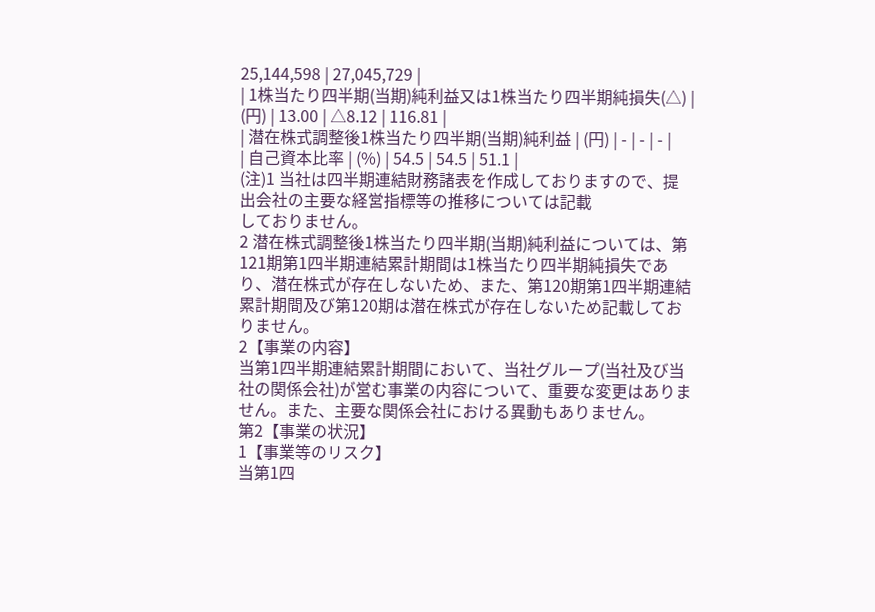25,144,598 | 27,045,729 |
| 1株当たり四半期(当期)純利益又は1株当たり四半期純損失(△) | (円) | 13.00 | △8.12 | 116.81 |
| 潜在株式調整後1株当たり四半期(当期)純利益 | (円) | - | - | - |
| 自己資本比率 | (%) | 54.5 | 54.5 | 51.1 |
(注)1 当社は四半期連結財務諸表を作成しておりますので、提出会社の主要な経営指標等の推移については記載
しておりません。
2 潜在株式調整後1株当たり四半期(当期)純利益については、第121期第1四半期連結累計期間は1株当たり四半期純損失であり、潜在株式が存在しないため、また、第120期第1四半期連結累計期間及び第120期は潜在株式が存在しないため記載しておりません。
2【事業の内容】
当第1四半期連結累計期間において、当社グループ(当社及び当社の関係会社)が営む事業の内容について、重要な変更はありません。また、主要な関係会社における異動もありません。
第2【事業の状況】
1【事業等のリスク】
当第1四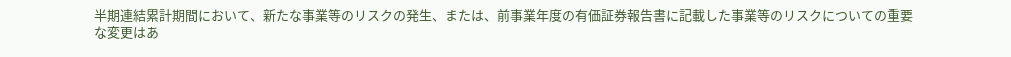半期連結累計期間において、新たな事業等のリスクの発生、または、前事業年度の有価証券報告書に記載した事業等のリスクについての重要な変更はあ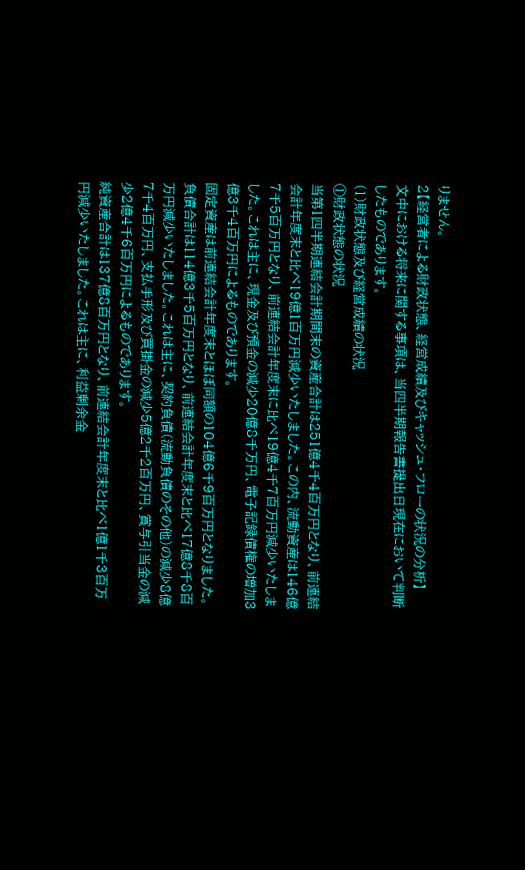りません。
2【経営者による財政状態、経営成績及びキャッシュ・フローの状況の分析】
文中における将来に関する事項は、当四半期報告書提出日現在において判断したものであります。
(1)財政状態及び経営成績の状況
①財政状態の状況
当第1四半期連結会計期間末の資産合計は251億4千4百万円となり、前連結会計年度末と比べ19億1百万円減少いたしました。この内、流動資産は146億7千5百万円となり、前連結会計年度末に比べ19億4千7百万円減少いたしました。これは主に、現金及び預金の減少20億8千万円、電子記録債権の増加3億3千4百万円によるものであります。
固定資産は前連結会計年度末とほぼ同額の104億6千9百万円となりました。
負債合計は114億3千5百万円となり、前連結会計年度末と比べ17億8千8百万円減少いたしました。これは主に、契約負債(流動負債のその他)の減少8億7千4百万円、支払手形及び買掛金の減少5億2千2百万円、賞与引当金の減少2億4千6百万円によるものであります。
純資産合計は137億8百万円となり、前連結会計年度末と比べ1億1千3百万円減少いたしました。これは主に、利益剰余金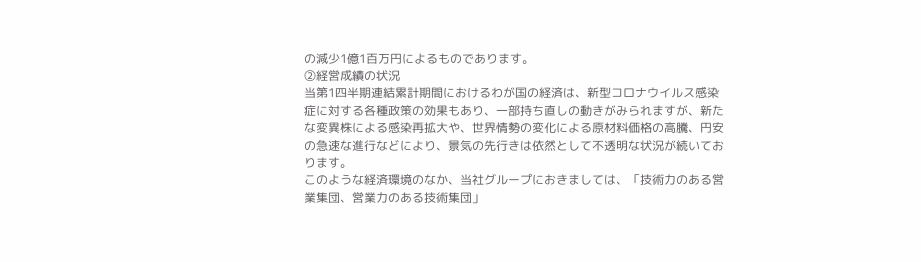の減少1億1百万円によるものであります。
②経営成績の状況
当第1四半期連結累計期間におけるわが国の経済は、新型コロナウイルス感染症に対する各種政策の効果もあり、一部持ち直しの動きがみられますが、新たな変異株による感染再拡大や、世界情勢の変化による原材料価格の高騰、円安の急速な進行などにより、景気の先行きは依然として不透明な状況が続いております。
このような経済環境のなか、当社グループにおきましては、「技術力のある営業集団、営業力のある技術集団」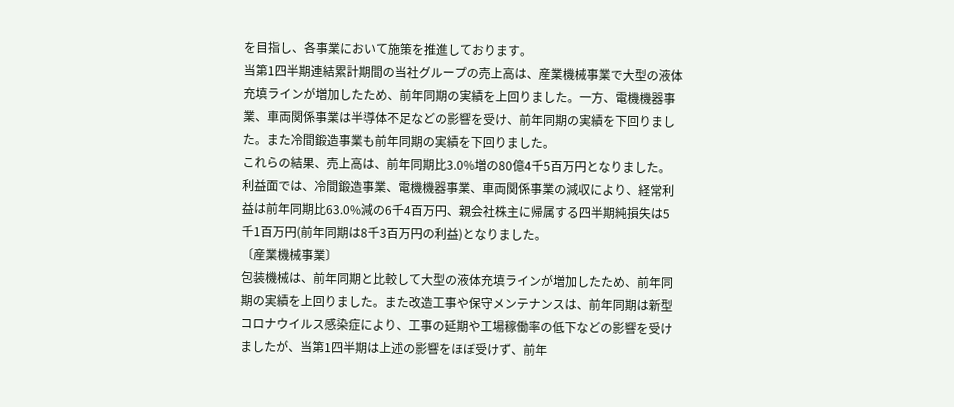を目指し、各事業において施策を推進しております。
当第1四半期連結累計期間の当社グループの売上高は、産業機械事業で大型の液体充填ラインが増加したため、前年同期の実績を上回りました。一方、電機機器事業、車両関係事業は半導体不足などの影響を受け、前年同期の実績を下回りました。また冷間鍛造事業も前年同期の実績を下回りました。
これらの結果、売上高は、前年同期比3.0%増の80億4千5百万円となりました。
利益面では、冷間鍛造事業、電機機器事業、車両関係事業の減収により、経常利益は前年同期比63.0%減の6千4百万円、親会社株主に帰属する四半期純損失は5千1百万円(前年同期は8千3百万円の利益)となりました。
〔産業機械事業〕
包装機械は、前年同期と比較して大型の液体充填ラインが増加したため、前年同期の実績を上回りました。また改造工事や保守メンテナンスは、前年同期は新型コロナウイルス感染症により、工事の延期や工場稼働率の低下などの影響を受けましたが、当第1四半期は上述の影響をほぼ受けず、前年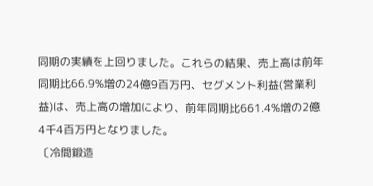同期の実績を上回りました。これらの結果、売上高は前年同期比66.9%増の24億9百万円、セグメント利益(営業利益)は、売上高の増加により、前年同期比661.4%増の2億4千4百万円となりました。
〔冷間鍛造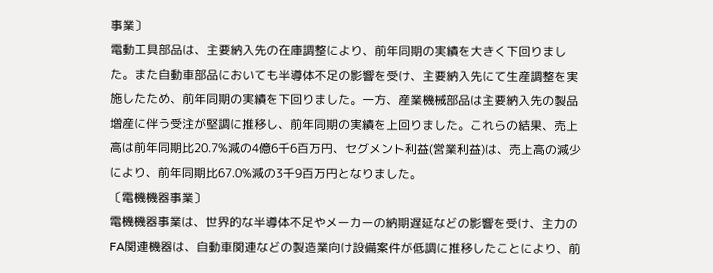事業〕
電動工具部品は、主要納入先の在庫調整により、前年同期の実績を大きく下回りました。また自動車部品においても半導体不足の影響を受け、主要納入先にて生産調整を実施したため、前年同期の実績を下回りました。一方、産業機械部品は主要納入先の製品増産に伴う受注が堅調に推移し、前年同期の実績を上回りました。これらの結果、売上高は前年同期比20.7%減の4億6千6百万円、セグメント利益(営業利益)は、売上高の減少により、前年同期比67.0%減の3千9百万円となりました。
〔電機機器事業〕
電機機器事業は、世界的な半導体不足やメーカーの納期遅延などの影響を受け、主力のFA関連機器は、自動車関連などの製造業向け設備案件が低調に推移したことにより、前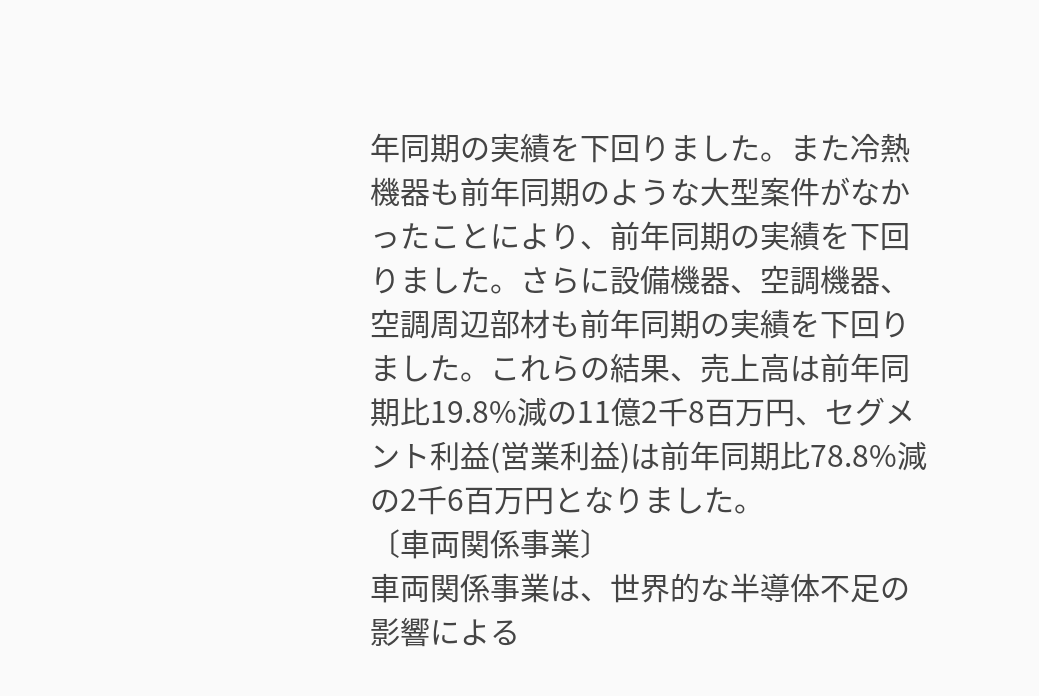年同期の実績を下回りました。また冷熱機器も前年同期のような大型案件がなかったことにより、前年同期の実績を下回りました。さらに設備機器、空調機器、空調周辺部材も前年同期の実績を下回りました。これらの結果、売上高は前年同期比19.8%減の11億2千8百万円、セグメント利益(営業利益)は前年同期比78.8%減の2千6百万円となりました。
〔車両関係事業〕
車両関係事業は、世界的な半導体不足の影響による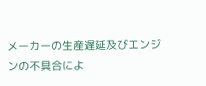メーカーの生産遅延及びエンジンの不具合によ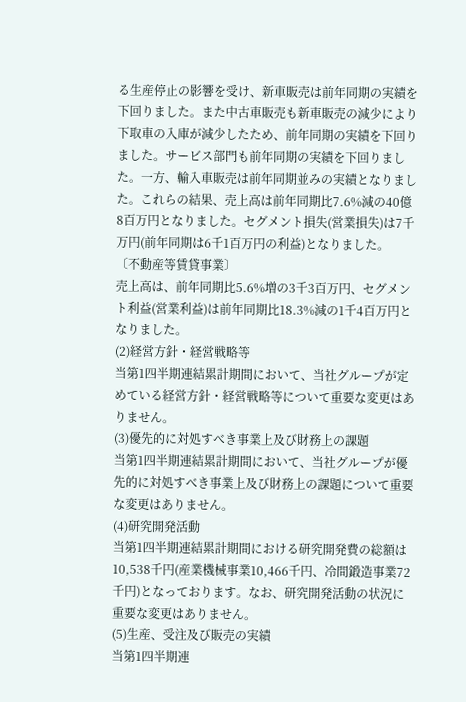る生産停止の影響を受け、新車販売は前年同期の実績を下回りました。また中古車販売も新車販売の減少により下取車の入庫が減少したため、前年同期の実績を下回りました。サービス部門も前年同期の実績を下回りました。一方、輸入車販売は前年同期並みの実績となりました。これらの結果、売上高は前年同期比7.6%減の40億8百万円となりました。セグメント損失(営業損失)は7千万円(前年同期は6千1百万円の利益)となりました。
〔不動産等賃貸事業〕
売上高は、前年同期比5.6%増の3千3百万円、セグメント利益(営業利益)は前年同期比18.3%減の1千4百万円となりました。
(2)経営方針・経営戦略等
当第1四半期連結累計期間において、当社グループが定めている経営方針・経営戦略等について重要な変更はありません。
(3)優先的に対処すべき事業上及び財務上の課題
当第1四半期連結累計期間において、当社グループが優先的に対処すべき事業上及び財務上の課題について重要な変更はありません。
(4)研究開発活動
当第1四半期連結累計期間における研究開発費の総額は10,538千円(産業機械事業10,466千円、冷間鍛造事業72千円)となっております。なお、研究開発活動の状況に重要な変更はありません。
(5)生産、受注及び販売の実績
当第1四半期連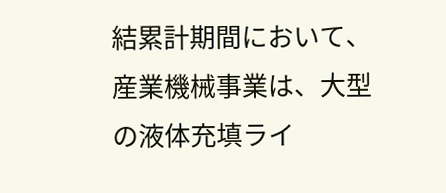結累計期間において、産業機械事業は、大型の液体充填ライ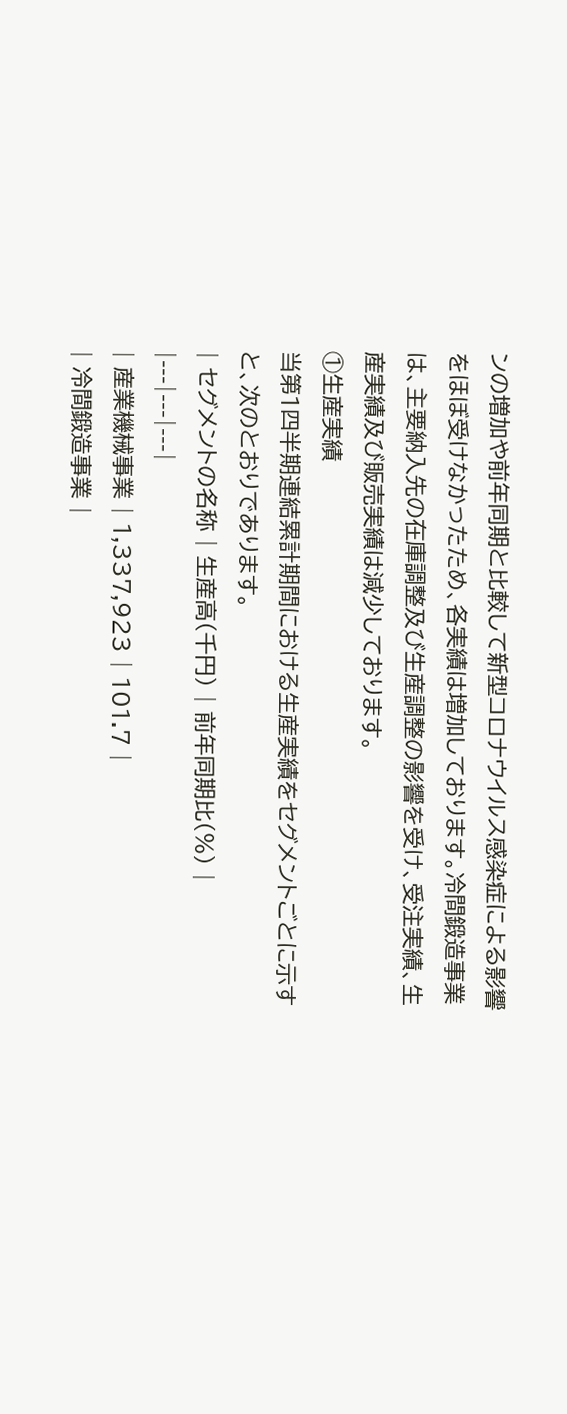ンの増加や前年同期と比較して新型コロナウイルス感染症による影響をほぼ受けなかったため、各実績は増加しております。冷間鍛造事業は、主要納入先の在庫調整及び生産調整の影響を受け、受注実績、生産実績及び販売実績は減少しております。
①生産実績
当第1四半期連結累計期間における生産実績をセグメントごとに示すと、次のとおりであります。
| セグメントの名称 | 生産高(千円) | 前年同期比(%) |
|---|---|---|
| 産業機械事業 | 1,337,923 | 101.7 |
| 冷間鍛造事業 |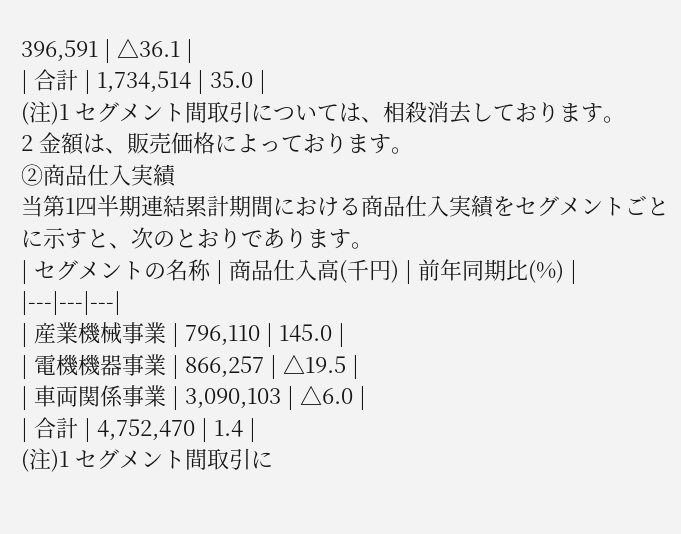396,591 | △36.1 |
| 合計 | 1,734,514 | 35.0 |
(注)1 セグメント間取引については、相殺消去しております。
2 金額は、販売価格によっております。
②商品仕入実績
当第1四半期連結累計期間における商品仕入実績をセグメントごとに示すと、次のとおりであります。
| セグメントの名称 | 商品仕入高(千円) | 前年同期比(%) |
|---|---|---|
| 産業機械事業 | 796,110 | 145.0 |
| 電機機器事業 | 866,257 | △19.5 |
| 車両関係事業 | 3,090,103 | △6.0 |
| 合計 | 4,752,470 | 1.4 |
(注)1 セグメント間取引に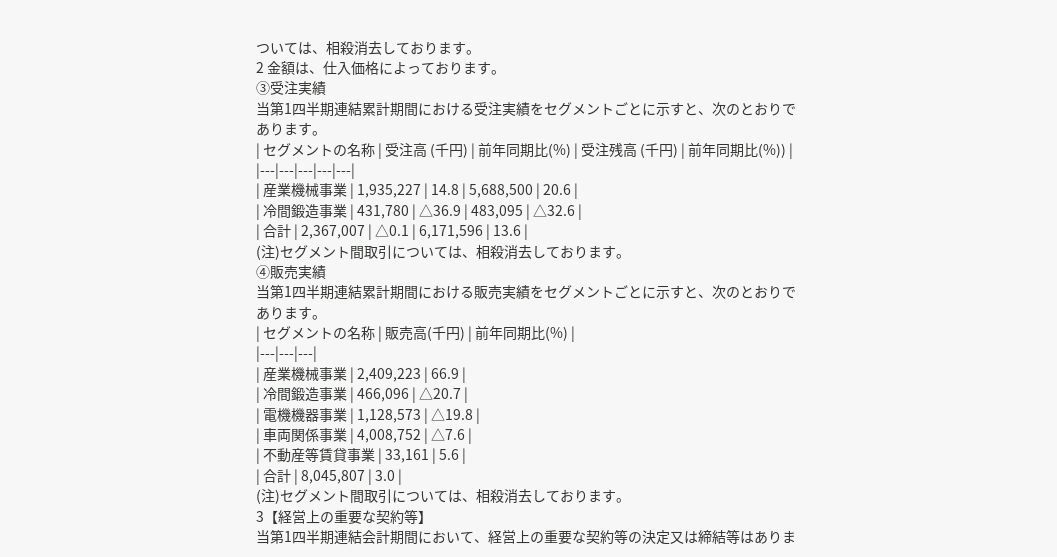ついては、相殺消去しております。
2 金額は、仕入価格によっております。
③受注実績
当第1四半期連結累計期間における受注実績をセグメントごとに示すと、次のとおりであります。
| セグメントの名称 | 受注高 (千円) | 前年同期比(%) | 受注残高 (千円) | 前年同期比(%)) |
|---|---|---|---|---|
| 産業機械事業 | 1,935,227 | 14.8 | 5,688,500 | 20.6 |
| 冷間鍛造事業 | 431,780 | △36.9 | 483,095 | △32.6 |
| 合計 | 2,367,007 | △0.1 | 6,171,596 | 13.6 |
(注)セグメント間取引については、相殺消去しております。
④販売実績
当第1四半期連結累計期間における販売実績をセグメントごとに示すと、次のとおりであります。
| セグメントの名称 | 販売高(千円) | 前年同期比(%) |
|---|---|---|
| 産業機械事業 | 2,409,223 | 66.9 |
| 冷間鍛造事業 | 466,096 | △20.7 |
| 電機機器事業 | 1,128,573 | △19.8 |
| 車両関係事業 | 4,008,752 | △7.6 |
| 不動産等賃貸事業 | 33,161 | 5.6 |
| 合計 | 8,045,807 | 3.0 |
(注)セグメント間取引については、相殺消去しております。
3【経営上の重要な契約等】
当第1四半期連結会計期間において、経営上の重要な契約等の決定又は締結等はありま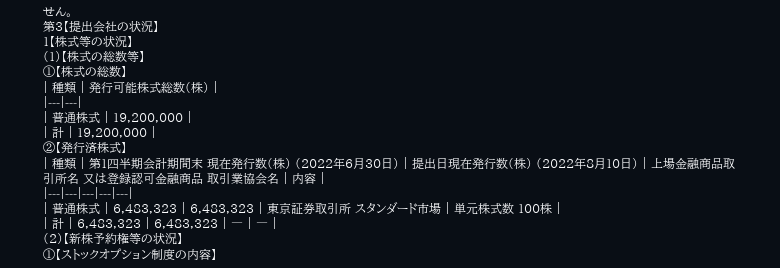せん。
第3【提出会社の状況】
1【株式等の状況】
(1)【株式の総数等】
①【株式の総数】
| 種類 | 発行可能株式総数(株) |
|---|---|
| 普通株式 | 19,200,000 |
| 計 | 19,200,000 |
②【発行済株式】
| 種類 | 第1四半期会計期間末 現在発行数(株) (2022年6月30日) | 提出日現在発行数(株) (2022年8月10日) | 上場金融商品取引所名 又は登録認可金融商品 取引業協会名 | 内容 |
|---|---|---|---|---|
| 普通株式 | 6,483,323 | 6,483,323 | 東京証券取引所 スタンダード市場 | 単元株式数 100株 |
| 計 | 6,483,323 | 6,483,323 | ― | ― |
(2)【新株予約権等の状況】
①【ストックオプション制度の内容】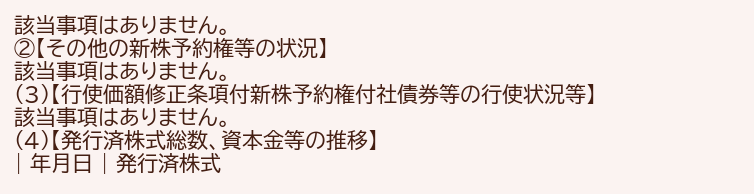該当事項はありません。
②【その他の新株予約権等の状況】
該当事項はありません。
(3)【行使価額修正条項付新株予約権付社債券等の行使状況等】
該当事項はありません。
(4)【発行済株式総数、資本金等の推移】
| 年月日 | 発行済株式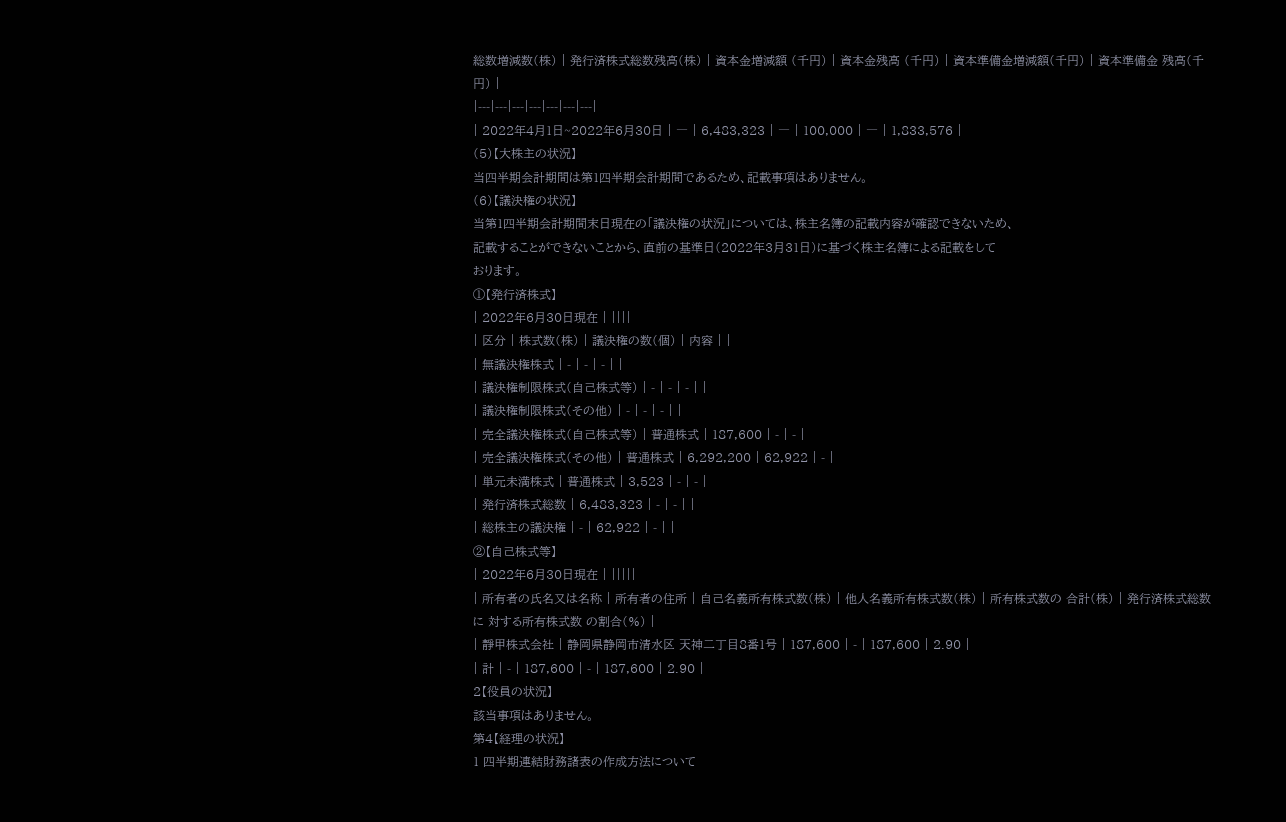総数増減数(株) | 発行済株式総数残高(株) | 資本金増減額 (千円) | 資本金残高 (千円) | 資本準備金増減額(千円) | 資本準備金 残高(千円) |
|---|---|---|---|---|---|---|
| 2022年4月1日~2022年6月30日 | ― | 6,483,323 | ― | 100,000 | ― | 1,833,576 |
(5)【大株主の状況】
当四半期会計期間は第1四半期会計期間であるため、記載事項はありません。
(6)【議決権の状況】
当第1四半期会計期間末日現在の「議決権の状況」については、株主名簿の記載内容が確認できないため、
記載することができないことから、直前の基準日(2022年3月31日)に基づく株主名簿による記載をして
おります。
①【発行済株式】
| 2022年6月30日現在 | ||||
| 区分 | 株式数(株) | 議決権の数(個) | 内容 | |
| 無議決権株式 | - | - | - | |
| 議決権制限株式(自己株式等) | - | - | - | |
| 議決権制限株式(その他) | - | - | - | |
| 完全議決権株式(自己株式等) | 普通株式 | 187,600 | - | - |
| 完全議決権株式(その他) | 普通株式 | 6,292,200 | 62,922 | - |
| 単元未満株式 | 普通株式 | 3,523 | - | - |
| 発行済株式総数 | 6,483,323 | - | - | |
| 総株主の議決権 | - | 62,922 | - | |
②【自己株式等】
| 2022年6月30日現在 | |||||
| 所有者の氏名又は名称 | 所有者の住所 | 自己名義所有株式数(株) | 他人名義所有株式数(株) | 所有株式数の 合計(株) | 発行済株式総数に 対する所有株式数 の割合(%) |
| 靜甲株式会社 | 静岡県静岡市清水区 天神二丁目8番1号 | 187,600 | - | 187,600 | 2.90 |
| 計 | - | 187,600 | - | 187,600 | 2.90 |
2【役員の状況】
該当事項はありません。
第4【経理の状況】
1 四半期連結財務諸表の作成方法について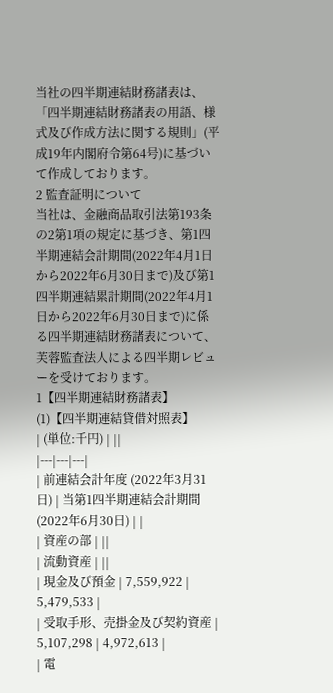当社の四半期連結財務諸表は、「四半期連結財務諸表の用語、様式及び作成方法に関する規則」(平成19年内閣府令第64号)に基づいて作成しております。
2 監査証明について
当社は、金融商品取引法第193条の2第1項の規定に基づき、第1四半期連結会計期間(2022年4月1日から2022年6月30日まで)及び第1四半期連結累計期間(2022年4月1日から2022年6月30日まで)に係る四半期連結財務諸表について、芙蓉監査法人による四半期レビューを受けております。
1【四半期連結財務諸表】
(1)【四半期連結貸借対照表】
| (単位:千円) | ||
|---|---|---|
| 前連結会計年度 (2022年3月31日) | 当第1四半期連結会計期間 (2022年6月30日) | |
| 資産の部 | ||
| 流動資産 | ||
| 現金及び預金 | 7,559,922 | 5,479,533 |
| 受取手形、売掛金及び契約資産 | 5,107,298 | 4,972,613 |
| 電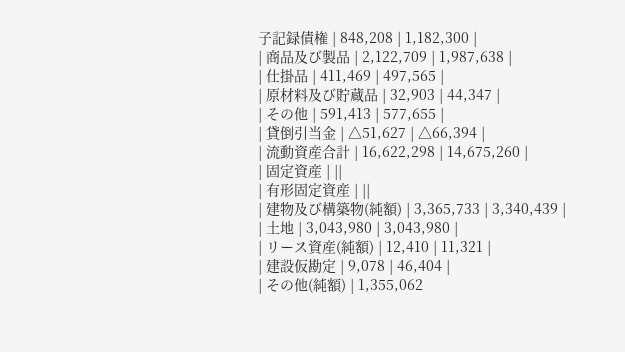子記録債権 | 848,208 | 1,182,300 |
| 商品及び製品 | 2,122,709 | 1,987,638 |
| 仕掛品 | 411,469 | 497,565 |
| 原材料及び貯蔵品 | 32,903 | 44,347 |
| その他 | 591,413 | 577,655 |
| 貸倒引当金 | △51,627 | △66,394 |
| 流動資産合計 | 16,622,298 | 14,675,260 |
| 固定資産 | ||
| 有形固定資産 | ||
| 建物及び構築物(純額) | 3,365,733 | 3,340,439 |
| 土地 | 3,043,980 | 3,043,980 |
| リース資産(純額) | 12,410 | 11,321 |
| 建設仮勘定 | 9,078 | 46,404 |
| その他(純額) | 1,355,062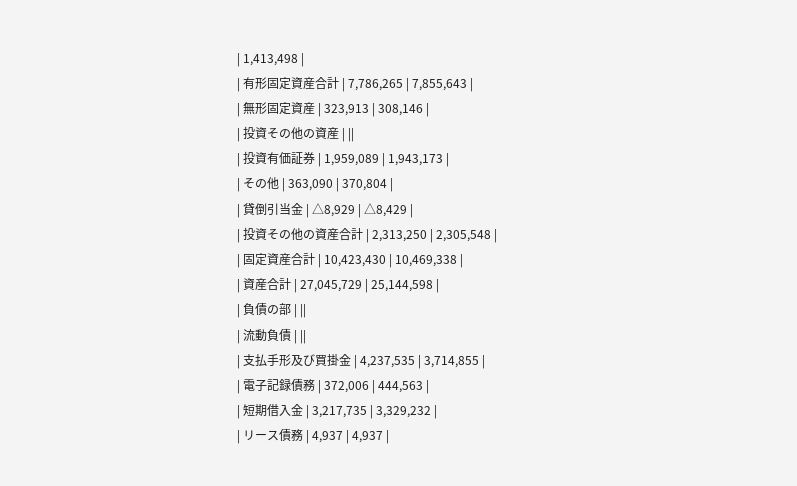| 1,413,498 |
| 有形固定資産合計 | 7,786,265 | 7,855,643 |
| 無形固定資産 | 323,913 | 308,146 |
| 投資その他の資産 | ||
| 投資有価証券 | 1,959,089 | 1,943,173 |
| その他 | 363,090 | 370,804 |
| 貸倒引当金 | △8,929 | △8,429 |
| 投資その他の資産合計 | 2,313,250 | 2,305,548 |
| 固定資産合計 | 10,423,430 | 10,469,338 |
| 資産合計 | 27,045,729 | 25,144,598 |
| 負債の部 | ||
| 流動負債 | ||
| 支払手形及び買掛金 | 4,237,535 | 3,714,855 |
| 電子記録債務 | 372,006 | 444,563 |
| 短期借入金 | 3,217,735 | 3,329,232 |
| リース債務 | 4,937 | 4,937 |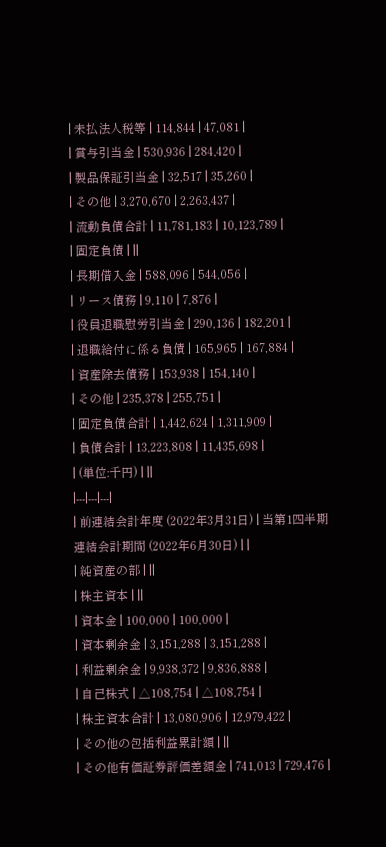| 未払法人税等 | 114,844 | 47,081 |
| 賞与引当金 | 530,936 | 284,420 |
| 製品保証引当金 | 32,517 | 35,260 |
| その他 | 3,270,670 | 2,263,437 |
| 流動負債合計 | 11,781,183 | 10,123,789 |
| 固定負債 | ||
| 長期借入金 | 588,096 | 544,056 |
| リース債務 | 9,110 | 7,876 |
| 役員退職慰労引当金 | 290,136 | 182,201 |
| 退職給付に係る負債 | 165,965 | 167,884 |
| 資産除去債務 | 153,938 | 154,140 |
| その他 | 235,378 | 255,751 |
| 固定負債合計 | 1,442,624 | 1,311,909 |
| 負債合計 | 13,223,808 | 11,435,698 |
| (単位:千円) | ||
|---|---|---|
| 前連結会計年度 (2022年3月31日) | 当第1四半期連結会計期間 (2022年6月30日) | |
| 純資産の部 | ||
| 株主資本 | ||
| 資本金 | 100,000 | 100,000 |
| 資本剰余金 | 3,151,288 | 3,151,288 |
| 利益剰余金 | 9,938,372 | 9,836,888 |
| 自己株式 | △108,754 | △108,754 |
| 株主資本合計 | 13,080,906 | 12,979,422 |
| その他の包括利益累計額 | ||
| その他有価証券評価差額金 | 741,013 | 729,476 |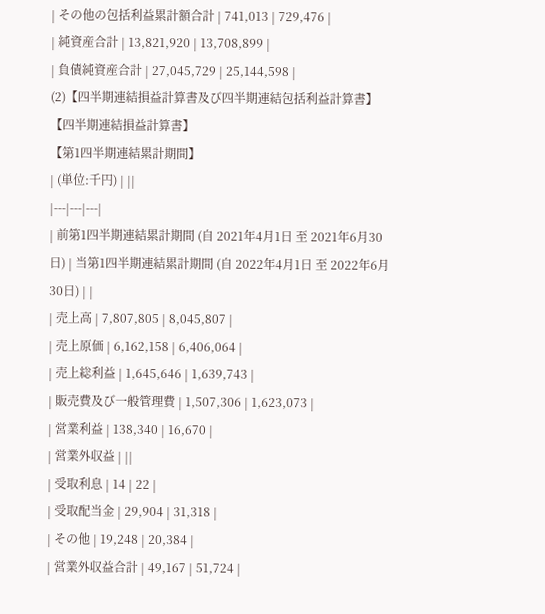| その他の包括利益累計額合計 | 741,013 | 729,476 |
| 純資産合計 | 13,821,920 | 13,708,899 |
| 負債純資産合計 | 27,045,729 | 25,144,598 |
(2)【四半期連結損益計算書及び四半期連結包括利益計算書】
【四半期連結損益計算書】
【第1四半期連結累計期間】
| (単位:千円) | ||
|---|---|---|
| 前第1四半期連結累計期間 (自 2021年4月1日 至 2021年6月30日) | 当第1四半期連結累計期間 (自 2022年4月1日 至 2022年6月30日) | |
| 売上高 | 7,807,805 | 8,045,807 |
| 売上原価 | 6,162,158 | 6,406,064 |
| 売上総利益 | 1,645,646 | 1,639,743 |
| 販売費及び一般管理費 | 1,507,306 | 1,623,073 |
| 営業利益 | 138,340 | 16,670 |
| 営業外収益 | ||
| 受取利息 | 14 | 22 |
| 受取配当金 | 29,904 | 31,318 |
| その他 | 19,248 | 20,384 |
| 営業外収益合計 | 49,167 | 51,724 |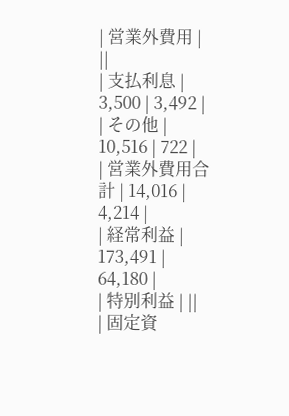| 営業外費用 | ||
| 支払利息 | 3,500 | 3,492 |
| その他 | 10,516 | 722 |
| 営業外費用合計 | 14,016 | 4,214 |
| 経常利益 | 173,491 | 64,180 |
| 特別利益 | ||
| 固定資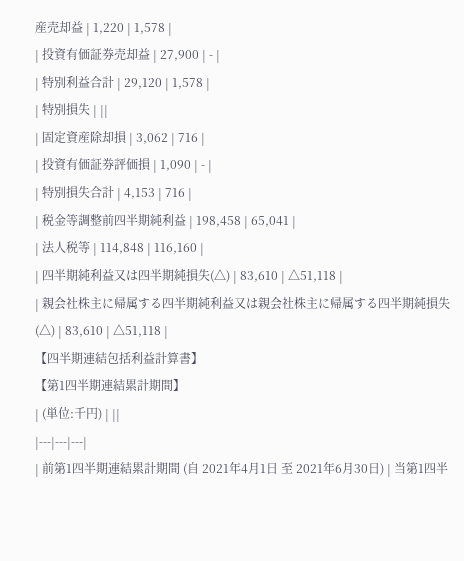産売却益 | 1,220 | 1,578 |
| 投資有価証券売却益 | 27,900 | - |
| 特別利益合計 | 29,120 | 1,578 |
| 特別損失 | ||
| 固定資産除却損 | 3,062 | 716 |
| 投資有価証券評価損 | 1,090 | - |
| 特別損失合計 | 4,153 | 716 |
| 税金等調整前四半期純利益 | 198,458 | 65,041 |
| 法人税等 | 114,848 | 116,160 |
| 四半期純利益又は四半期純損失(△) | 83,610 | △51,118 |
| 親会社株主に帰属する四半期純利益又は親会社株主に帰属する四半期純損失(△) | 83,610 | △51,118 |
【四半期連結包括利益計算書】
【第1四半期連結累計期間】
| (単位:千円) | ||
|---|---|---|
| 前第1四半期連結累計期間 (自 2021年4月1日 至 2021年6月30日) | 当第1四半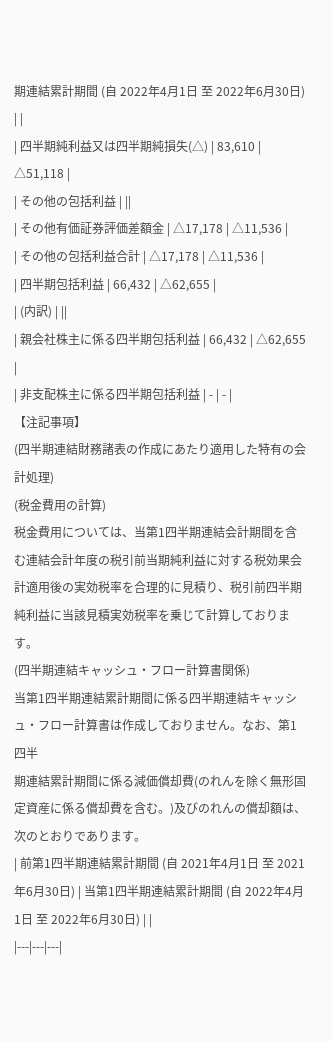期連結累計期間 (自 2022年4月1日 至 2022年6月30日) | |
| 四半期純利益又は四半期純損失(△) | 83,610 | △51,118 |
| その他の包括利益 | ||
| その他有価証券評価差額金 | △17,178 | △11,536 |
| その他の包括利益合計 | △17,178 | △11,536 |
| 四半期包括利益 | 66,432 | △62,655 |
| (内訳) | ||
| 親会社株主に係る四半期包括利益 | 66,432 | △62,655 |
| 非支配株主に係る四半期包括利益 | - | - |
【注記事項】
(四半期連結財務諸表の作成にあたり適用した特有の会計処理)
(税金費用の計算)
税金費用については、当第1四半期連結会計期間を含む連結会計年度の税引前当期純利益に対する税効果会計適用後の実効税率を合理的に見積り、税引前四半期純利益に当該見積実効税率を乗じて計算しております。
(四半期連結キャッシュ・フロー計算書関係)
当第1四半期連結累計期間に係る四半期連結キャッシュ・フロー計算書は作成しておりません。なお、第1四半
期連結累計期間に係る減価償却費(のれんを除く無形固定資産に係る償却費を含む。)及びのれんの償却額は、次のとおりであります。
| 前第1四半期連結累計期間 (自 2021年4月1日 至 2021年6月30日) | 当第1四半期連結累計期間 (自 2022年4月1日 至 2022年6月30日) | |
|---|---|---|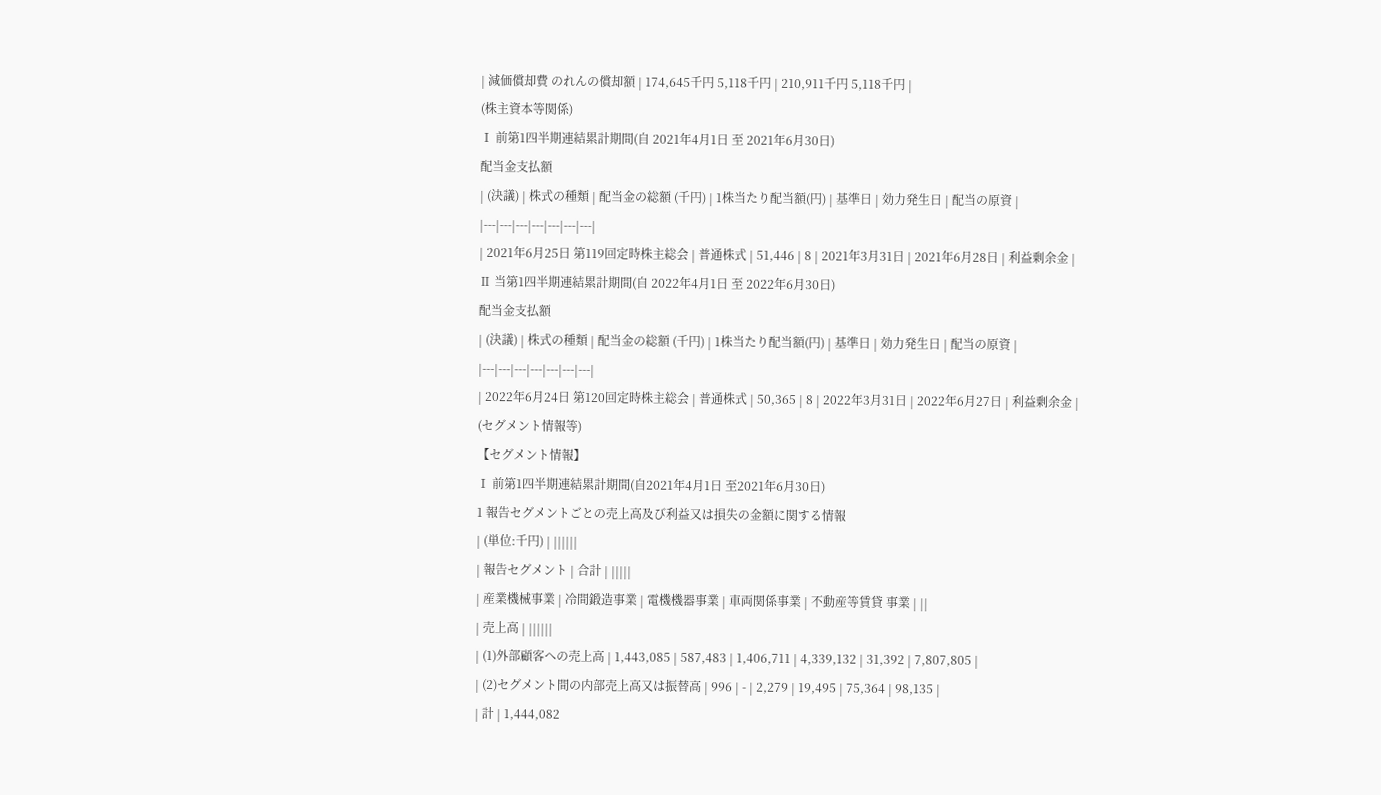| 減価償却費 のれんの償却額 | 174,645千円 5,118千円 | 210,911千円 5,118千円 |
(株主資本等関係)
Ⅰ 前第1四半期連結累計期間(自 2021年4月1日 至 2021年6月30日)
配当金支払額
| (決議) | 株式の種類 | 配当金の総額 (千円) | 1株当たり配当額(円) | 基準日 | 効力発生日 | 配当の原資 |
|---|---|---|---|---|---|---|
| 2021年6月25日 第119回定時株主総会 | 普通株式 | 51,446 | 8 | 2021年3月31日 | 2021年6月28日 | 利益剰余金 |
Ⅱ 当第1四半期連結累計期間(自 2022年4月1日 至 2022年6月30日)
配当金支払額
| (決議) | 株式の種類 | 配当金の総額 (千円) | 1株当たり配当額(円) | 基準日 | 効力発生日 | 配当の原資 |
|---|---|---|---|---|---|---|
| 2022年6月24日 第120回定時株主総会 | 普通株式 | 50,365 | 8 | 2022年3月31日 | 2022年6月27日 | 利益剰余金 |
(セグメント情報等)
【セグメント情報】
Ⅰ 前第1四半期連結累計期間(自2021年4月1日 至2021年6月30日)
1 報告セグメントごとの売上高及び利益又は損失の金額に関する情報
| (単位:千円) | ||||||
| 報告セグメント | 合計 | |||||
| 産業機械事業 | 冷間鍛造事業 | 電機機器事業 | 車両関係事業 | 不動産等賃貸 事業 | ||
| 売上高 | ||||||
| (1)外部顧客への売上高 | 1,443,085 | 587,483 | 1,406,711 | 4,339,132 | 31,392 | 7,807,805 |
| (2)セグメント間の内部売上高又は振替高 | 996 | - | 2,279 | 19,495 | 75,364 | 98,135 |
| 計 | 1,444,082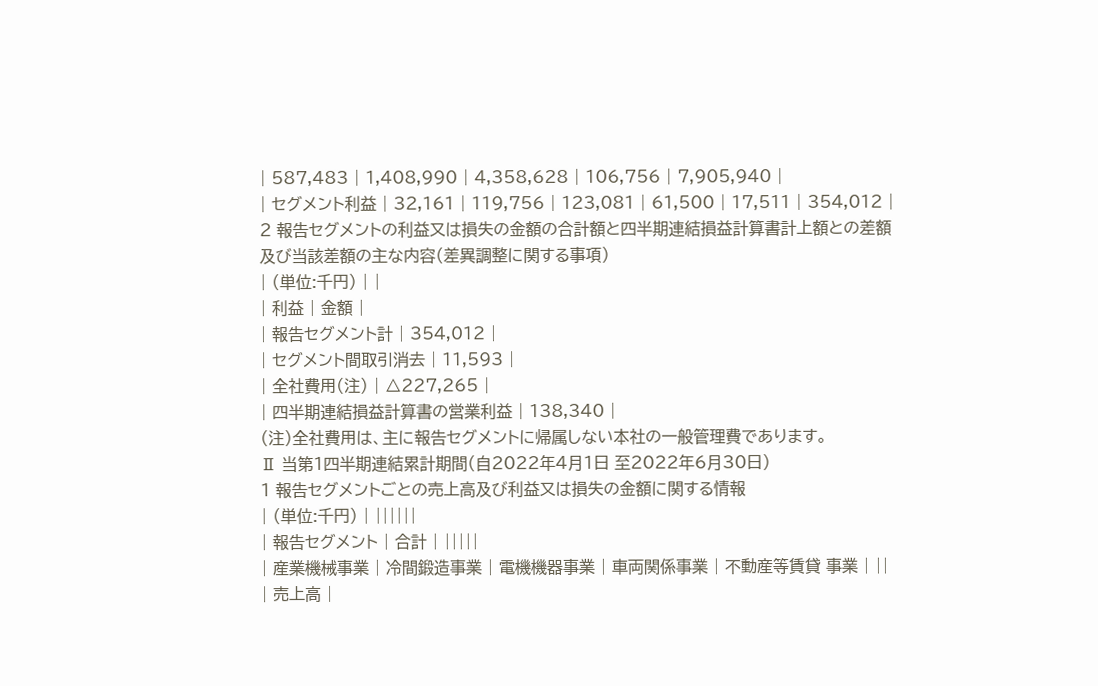| 587,483 | 1,408,990 | 4,358,628 | 106,756 | 7,905,940 |
| セグメント利益 | 32,161 | 119,756 | 123,081 | 61,500 | 17,511 | 354,012 |
2 報告セグメントの利益又は損失の金額の合計額と四半期連結損益計算書計上額との差額及び当該差額の主な内容(差異調整に関する事項)
| (単位:千円) | |
| 利益 | 金額 |
| 報告セグメント計 | 354,012 |
| セグメント間取引消去 | 11,593 |
| 全社費用(注) | △227,265 |
| 四半期連結損益計算書の営業利益 | 138,340 |
(注)全社費用は、主に報告セグメントに帰属しない本社の一般管理費であります。
Ⅱ 当第1四半期連結累計期間(自2022年4月1日 至2022年6月30日)
1 報告セグメントごとの売上高及び利益又は損失の金額に関する情報
| (単位:千円) | ||||||
| 報告セグメント | 合計 | |||||
| 産業機械事業 | 冷間鍛造事業 | 電機機器事業 | 車両関係事業 | 不動産等賃貸 事業 | ||
| 売上高 |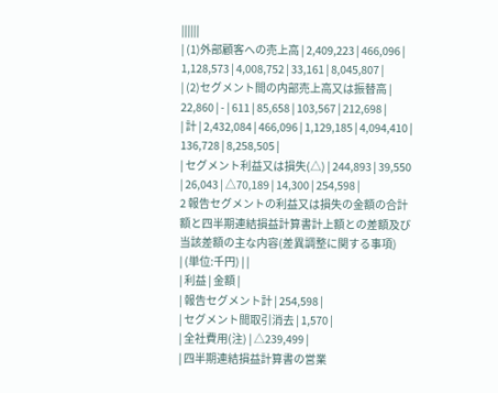||||||
| (1)外部顧客への売上高 | 2,409,223 | 466,096 | 1,128,573 | 4,008,752 | 33,161 | 8,045,807 |
| (2)セグメント間の内部売上高又は振替高 | 22,860 | - | 611 | 85,658 | 103,567 | 212,698 |
| 計 | 2,432,084 | 466,096 | 1,129,185 | 4,094,410 | 136,728 | 8,258,505 |
| セグメント利益又は損失(△) | 244,893 | 39,550 | 26,043 | △70,189 | 14,300 | 254,598 |
2 報告セグメントの利益又は損失の金額の合計額と四半期連結損益計算書計上額との差額及び当該差額の主な内容(差異調整に関する事項)
| (単位:千円) | |
| 利益 | 金額 |
| 報告セグメント計 | 254,598 |
| セグメント間取引消去 | 1,570 |
| 全社費用(注) | △239,499 |
| 四半期連結損益計算書の営業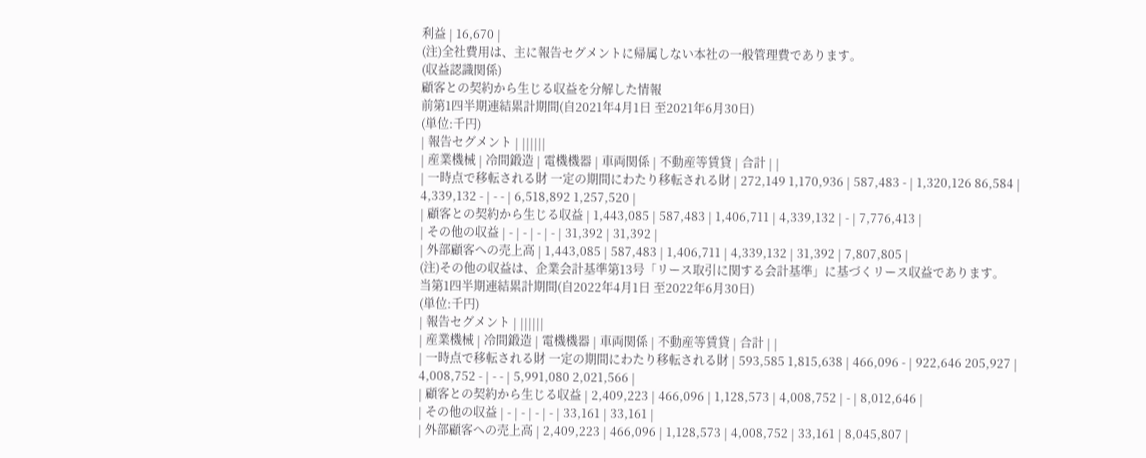利益 | 16,670 |
(注)全社費用は、主に報告セグメントに帰属しない本社の一般管理費であります。
(収益認識関係)
顧客との契約から生じる収益を分解した情報
前第1四半期連結累計期間(自2021年4月1日 至2021年6月30日)
(単位:千円)
| 報告セグメント | ||||||
| 産業機械 | 冷間鍛造 | 電機機器 | 車両関係 | 不動産等賃貸 | 合計 | |
| 一時点で移転される財 一定の期間にわたり移転される財 | 272,149 1,170,936 | 587,483 - | 1,320,126 86,584 | 4,339,132 - | - - | 6,518,892 1,257,520 |
| 顧客との契約から生じる収益 | 1,443,085 | 587,483 | 1,406,711 | 4,339,132 | - | 7,776,413 |
| その他の収益 | - | - | - | - | 31,392 | 31,392 |
| 外部顧客への売上高 | 1,443,085 | 587,483 | 1,406,711 | 4,339,132 | 31,392 | 7,807,805 |
(注)その他の収益は、企業会計基準第13号「リース取引に関する会計基準」に基づくリース収益であります。
当第1四半期連結累計期間(自2022年4月1日 至2022年6月30日)
(単位:千円)
| 報告セグメント | ||||||
| 産業機械 | 冷間鍛造 | 電機機器 | 車両関係 | 不動産等賃貸 | 合計 | |
| 一時点で移転される財 一定の期間にわたり移転される財 | 593,585 1,815,638 | 466,096 - | 922,646 205,927 | 4,008,752 - | - - | 5,991,080 2,021,566 |
| 顧客との契約から生じる収益 | 2,409,223 | 466,096 | 1,128,573 | 4,008,752 | - | 8,012,646 |
| その他の収益 | - | - | - | - | 33,161 | 33,161 |
| 外部顧客への売上高 | 2,409,223 | 466,096 | 1,128,573 | 4,008,752 | 33,161 | 8,045,807 |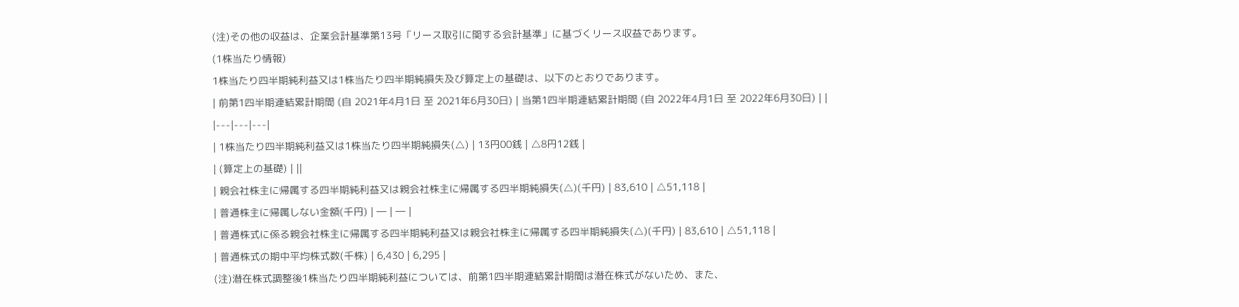(注)その他の収益は、企業会計基準第13号「リース取引に関する会計基準」に基づくリース収益であります。
(1株当たり情報)
1株当たり四半期純利益又は1株当たり四半期純損失及び算定上の基礎は、以下のとおりであります。
| 前第1四半期連結累計期間 (自 2021年4月1日 至 2021年6月30日) | 当第1四半期連結累計期間 (自 2022年4月1日 至 2022年6月30日) | |
|---|---|---|
| 1株当たり四半期純利益又は1株当たり四半期純損失(△) | 13円00銭 | △8円12銭 |
| (算定上の基礎) | ||
| 親会社株主に帰属する四半期純利益又は親会社株主に帰属する四半期純損失(△)(千円) | 83,610 | △51,118 |
| 普通株主に帰属しない金額(千円) | ― | ― |
| 普通株式に係る親会社株主に帰属する四半期純利益又は親会社株主に帰属する四半期純損失(△)(千円) | 83,610 | △51,118 |
| 普通株式の期中平均株式数(千株) | 6,430 | 6,295 |
(注)潜在株式調整後1株当たり四半期純利益については、前第1四半期連結累計期間は潜在株式がないため、また、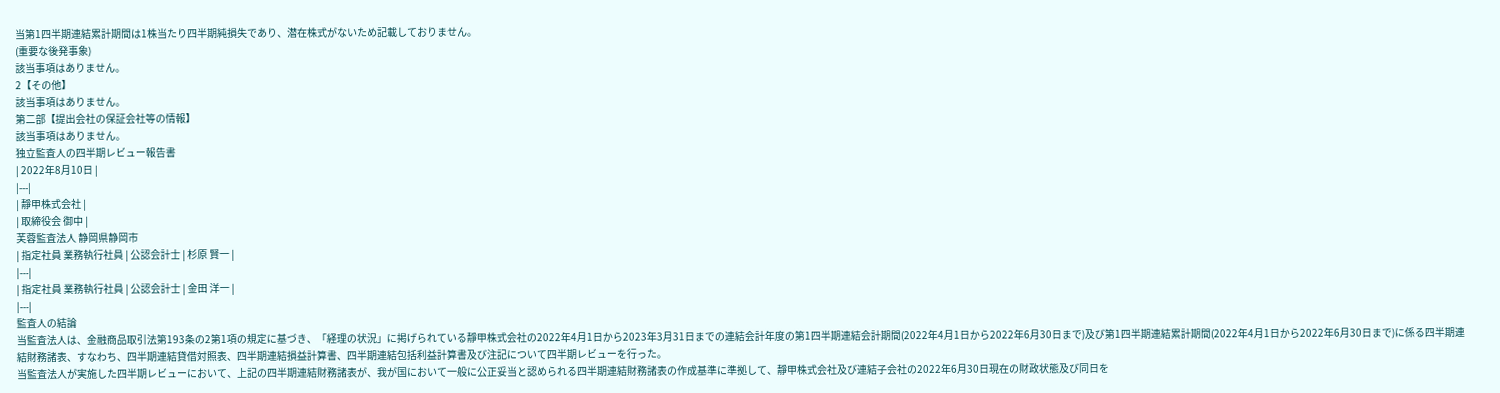当第1四半期連結累計期間は1株当たり四半期純損失であり、潜在株式がないため記載しておりません。
(重要な後発事象)
該当事項はありません。
2【その他】
該当事項はありません。
第二部【提出会社の保証会社等の情報】
該当事項はありません。
独立監査人の四半期レビュー報告書
| 2022年8月10日 |
|---|
| 靜甲株式会社 |
| 取締役会 御中 |
芙蓉監査法人 静岡県静岡市
| 指定社員 業務執行社員 | 公認会計士 | 杉原 賢一 |
|---|
| 指定社員 業務執行社員 | 公認会計士 | 金田 洋一 |
|---|
監査人の結論
当監査法人は、金融商品取引法第193条の2第1項の規定に基づき、「経理の状況」に掲げられている靜甲株式会社の2022年4月1日から2023年3月31日までの連結会計年度の第1四半期連結会計期間(2022年4月1日から2022年6月30日まで)及び第1四半期連結累計期間(2022年4月1日から2022年6月30日まで)に係る四半期連結財務諸表、すなわち、四半期連結貸借対照表、四半期連結損益計算書、四半期連結包括利益計算書及び注記について四半期レビューを行った。
当監査法人が実施した四半期レビューにおいて、上記の四半期連結財務諸表が、我が国において一般に公正妥当と認められる四半期連結財務諸表の作成基準に準拠して、靜甲株式会社及び連結子会社の2022年6月30日現在の財政状態及び同日を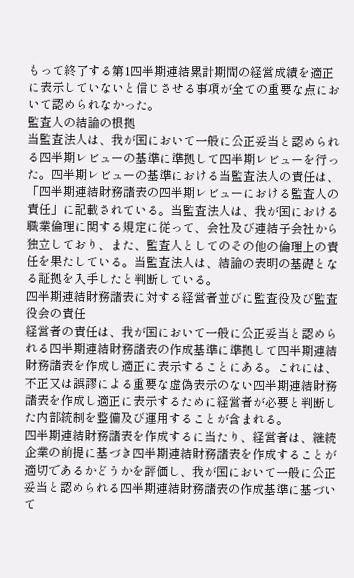もって終了する第1四半期連結累計期間の経営成績を適正に表示していないと信じさせる事項が全ての重要な点において認められなかった。
監査人の結論の根拠
当監査法人は、我が国において一般に公正妥当と認められる四半期レビューの基準に準拠して四半期レビューを行った。四半期レビューの基準における当監査法人の責任は、「四半期連結財務諸表の四半期レビューにおける監査人の責任」に記載されている。当監査法人は、我が国における職業倫理に関する規定に従って、会社及び連結子会社から独立しており、また、監査人としてのその他の倫理上の責任を果たしている。当監査法人は、結論の表明の基礎となる証拠を入手したと判断している。
四半期連結財務諸表に対する経営者並びに監査役及び監査役会の責任
経営者の責任は、我が国において一般に公正妥当と認められる四半期連結財務諸表の作成基準に準拠して四半期連結財務諸表を作成し適正に表示することにある。これには、不正又は誤謬による重要な虚偽表示のない四半期連結財務諸表を作成し適正に表示するために経営者が必要と判断した内部統制を整備及び運用することが含まれる。
四半期連結財務諸表を作成するに当たり、経営者は、継続企業の前提に基づき四半期連結財務諸表を作成することが適切であるかどうかを評価し、我が国において一般に公正妥当と認められる四半期連結財務諸表の作成基準に基づいて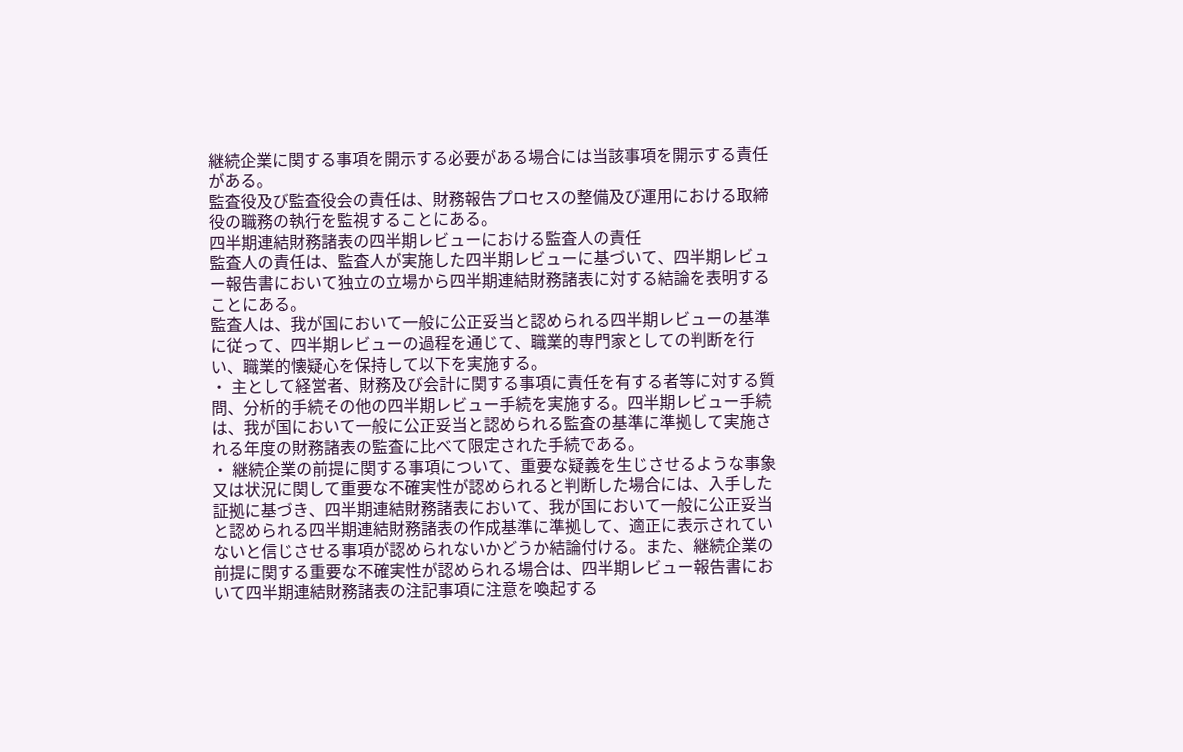継続企業に関する事項を開示する必要がある場合には当該事項を開示する責任がある。
監査役及び監査役会の責任は、財務報告プロセスの整備及び運用における取締役の職務の執行を監視することにある。
四半期連結財務諸表の四半期レビューにおける監査人の責任
監査人の責任は、監査人が実施した四半期レビューに基づいて、四半期レビュー報告書において独立の立場から四半期連結財務諸表に対する結論を表明することにある。
監査人は、我が国において一般に公正妥当と認められる四半期レビューの基準に従って、四半期レビューの過程を通じて、職業的専門家としての判断を行い、職業的懐疑心を保持して以下を実施する。
・ 主として経営者、財務及び会計に関する事項に責任を有する者等に対する質問、分析的手続その他の四半期レビュー手続を実施する。四半期レビュー手続は、我が国において一般に公正妥当と認められる監査の基準に準拠して実施される年度の財務諸表の監査に比べて限定された手続である。
・ 継続企業の前提に関する事項について、重要な疑義を生じさせるような事象又は状況に関して重要な不確実性が認められると判断した場合には、入手した証拠に基づき、四半期連結財務諸表において、我が国において一般に公正妥当と認められる四半期連結財務諸表の作成基準に準拠して、適正に表示されていないと信じさせる事項が認められないかどうか結論付ける。また、継続企業の前提に関する重要な不確実性が認められる場合は、四半期レビュー報告書において四半期連結財務諸表の注記事項に注意を喚起する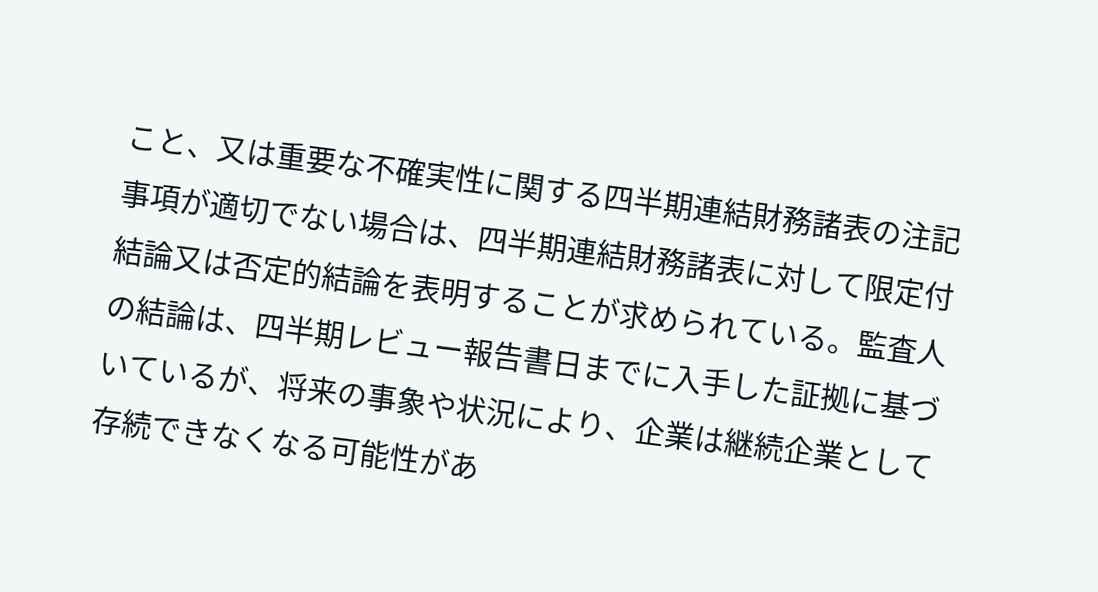こと、又は重要な不確実性に関する四半期連結財務諸表の注記事項が適切でない場合は、四半期連結財務諸表に対して限定付結論又は否定的結論を表明することが求められている。監査人の結論は、四半期レビュー報告書日までに入手した証拠に基づいているが、将来の事象や状況により、企業は継続企業として存続できなくなる可能性があ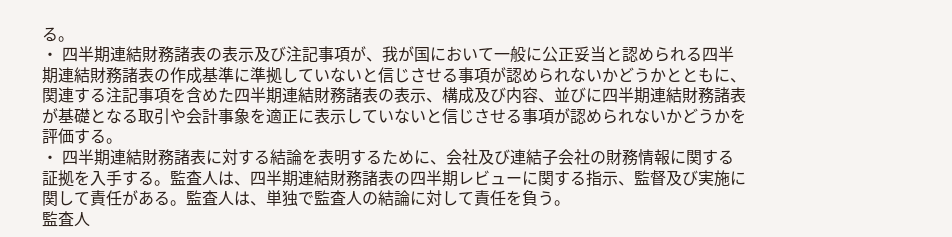る。
・ 四半期連結財務諸表の表示及び注記事項が、我が国において一般に公正妥当と認められる四半期連結財務諸表の作成基準に準拠していないと信じさせる事項が認められないかどうかとともに、関連する注記事項を含めた四半期連結財務諸表の表示、構成及び内容、並びに四半期連結財務諸表が基礎となる取引や会計事象を適正に表示していないと信じさせる事項が認められないかどうかを評価する。
・ 四半期連結財務諸表に対する結論を表明するために、会社及び連結子会社の財務情報に関する証拠を入手する。監査人は、四半期連結財務諸表の四半期レビューに関する指示、監督及び実施に関して責任がある。監査人は、単独で監査人の結論に対して責任を負う。
監査人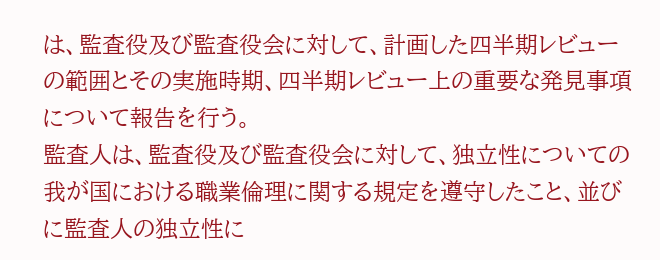は、監査役及び監査役会に対して、計画した四半期レビューの範囲とその実施時期、四半期レビュー上の重要な発見事項について報告を行う。
監査人は、監査役及び監査役会に対して、独立性についての我が国における職業倫理に関する規定を遵守したこと、並びに監査人の独立性に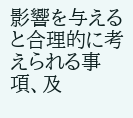影響を与えると合理的に考えられる事項、及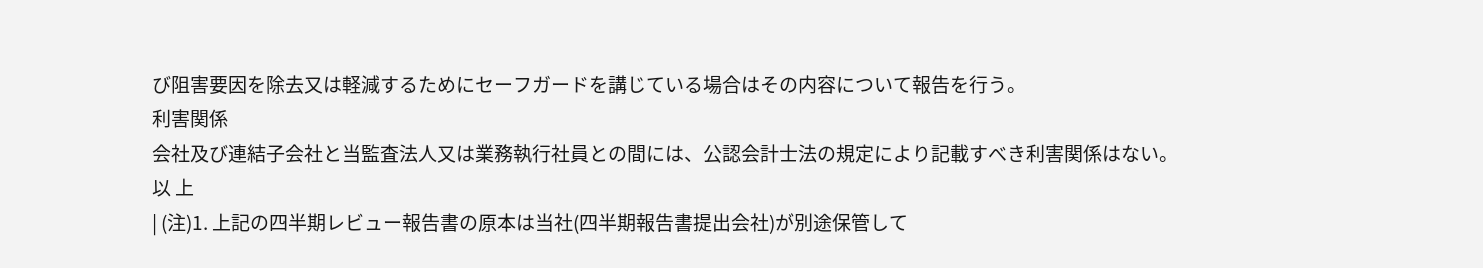び阻害要因を除去又は軽減するためにセーフガードを講じている場合はその内容について報告を行う。
利害関係
会社及び連結子会社と当監査法人又は業務執行社員との間には、公認会計士法の規定により記載すべき利害関係はない。
以 上
| (注)1. 上記の四半期レビュー報告書の原本は当社(四半期報告書提出会社)が別途保管して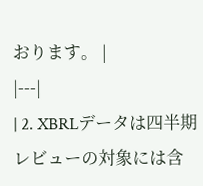おります。 |
|---|
| 2. XBRLデータは四半期レビューの対象には含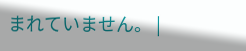まれていません。 |